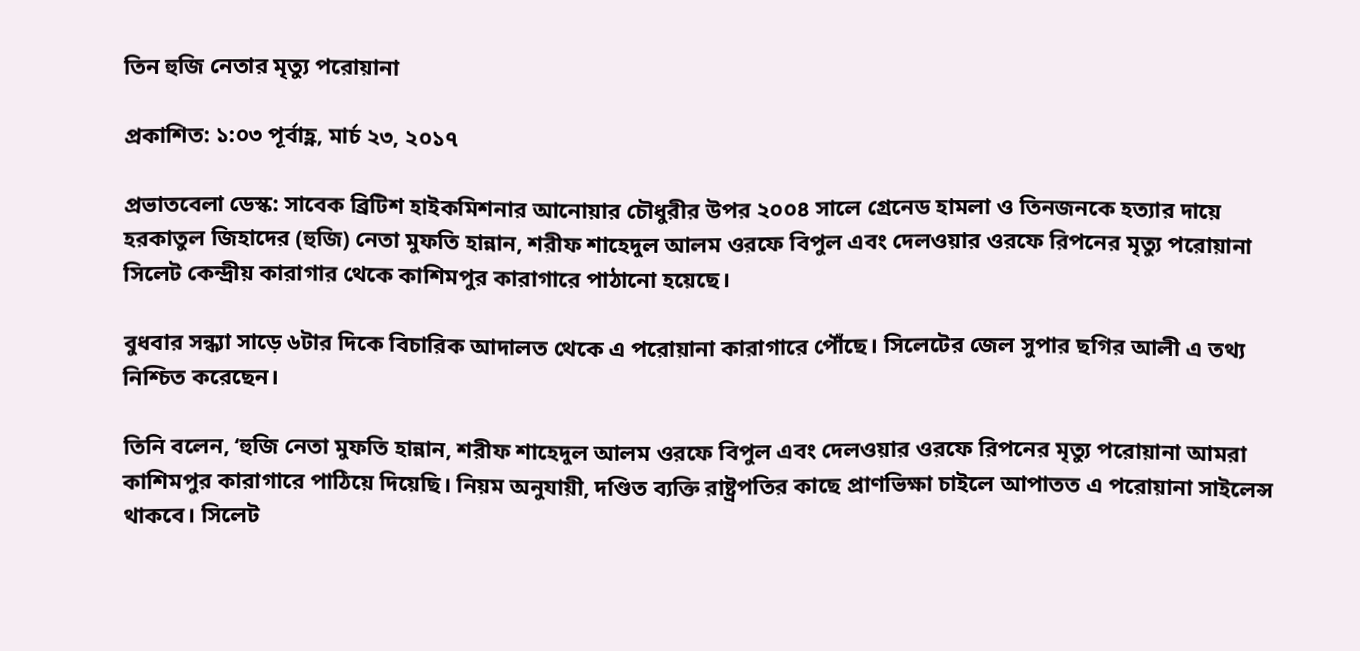তিন হুজি নেতার মৃত্যু পরোয়ানা

প্রকাশিত: ১:০৩ পূর্বাহ্ণ, মার্চ ২৩, ২০১৭

প্রভাতবেলা ডেস্ক: সাবেক ব্রিটিশ হাইকমিশনার আনোয়ার চৌধুরীর উপর ২০০৪ সালে গ্রেনেড হামলা ও তিনজনকে হত্যার দায়ে হরকাতুল জিহাদের (হুজি) নেতা মুফতি হান্নান, শরীফ শাহেদুল আলম ওরফে বিপুল এবং দেলওয়ার ওরফে রিপনের মৃত্যু পরোয়ানা সিলেট কেন্দ্রীয় কারাগার থেকে কাশিমপুর কারাগারে পাঠানো হয়েছে।

বুধবার সন্ধ্যা সাড়ে ৬টার দিকে বিচারিক আদালত থেকে এ পরোয়ানা কারাগারে পৌঁছে। সিলেটের জেল সুপার ছগির আলী এ তথ্য নিশ্চিত করেছেন।

তিনি বলেন, ‘হুজি নেতা মুফতি হান্নান, শরীফ শাহেদুল আলম ওরফে বিপুল এবং দেলওয়ার ওরফে রিপনের মৃত্যু পরোয়ানা আমরা কাশিমপুর কারাগারে পাঠিয়ে দিয়েছি। নিয়ম অনুযায়ী, দণ্ডিত ব্যক্তি রাষ্ট্রপতির কাছে প্রাণভিক্ষা চাইলে আপাতত এ পরোয়ানা সাইলেন্স থাকবে। সিলেট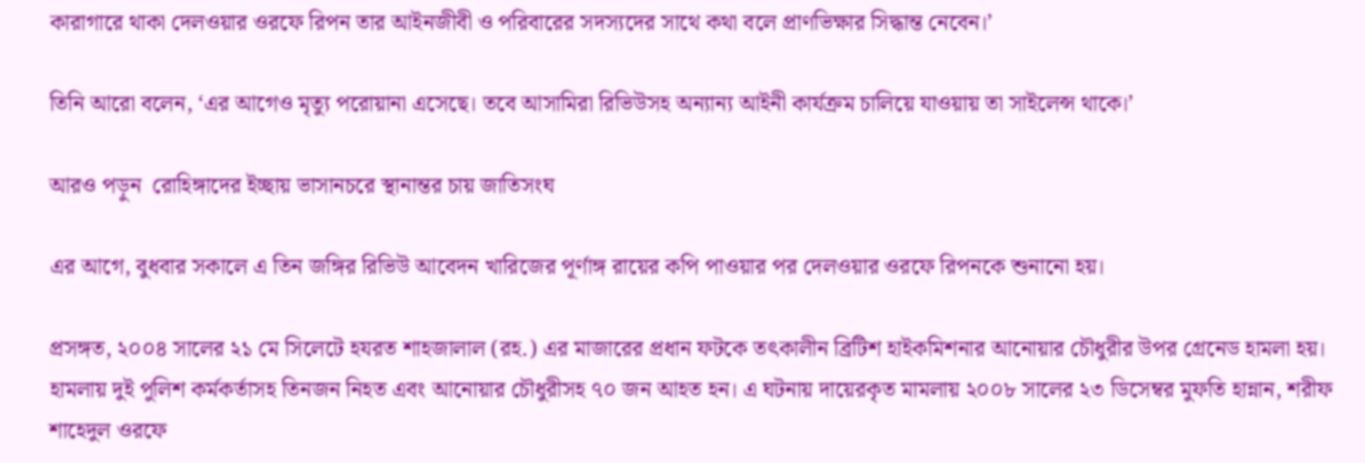কারাগারে থাকা দেলওয়ার ওরফে রিপন তার আইনজীবী ও পরিবারের সদস্যদের সাথে কথা বলে প্রাণভিক্ষার সিদ্ধান্ত নেবেন।’

তিনি আরো বলেন, ‘এর আগেও মৃত্যু পরোয়ানা এসেছে। তবে আসামিরা রিভিউসহ অন্যান্য আইনী কার্যক্রম চালিয়ে যাওয়ায় তা সাইলেন্স থাকে।’

আরও পড়ুন  রোহিঙ্গাদের ইচ্ছায় ভাসানচরে স্থানান্তর চায় জাতিসংঘ

এর আগে, বুধবার সকালে এ তিন জঙ্গির রিভিউ আবেদন খারিজের পূর্ণাঙ্গ রায়ের কপি পাওয়ার পর দেলওয়ার ওরফে রিপনকে শুনানো হয়।

প্রসঙ্গত, ২০০৪ সালের ২১ মে সিলেটে হযরত শাহজালাল (রহ.) এর মাজারের প্রধান ফটকে তৎকালীন ব্রিটিশ হাইকমিশনার আনোয়ার চৌধুরীর উপর গ্রেনেড হামলা হয়। হামলায় দুই পুলিশ কর্মকর্তাসহ তিনজন নিহত এবং আনোয়ার চৌধুরীসহ ৭০ জন আহত হন। এ ঘটনায় দায়েরকৃত মামলায় ২০০৮ সালের ২৩ ডিসেম্বর মুফতি হান্নান, শরীফ শাহেদুল ওরফে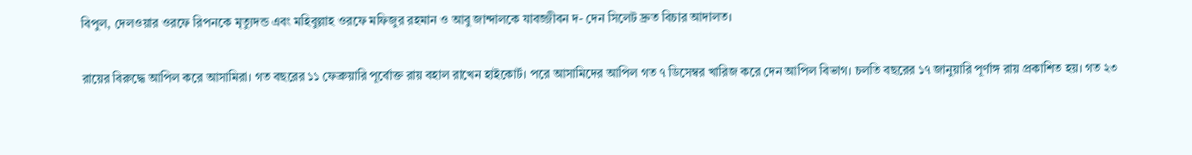বিপুল, দেলওয়ার ওরফে রিপনকে মৃত্যুদন্ড এবং মহিবুল্লাহ ওরফে মফিজুর রহমান ও আবু জান্দালকে যাবজ্জীবন দ- দেন সিলেট দ্রুত বিচার আদালত।

রায়ের বিরুদ্ধে আপিল করে আসামিরা। গত বছরের ১১ ফেব্রুয়ারি পূর্বোক্ত রায় বহাল রাখেন হাইকোর্ট। পরে আসামিদের আপিল গত ৭ ডিসেম্বর খারিজ করে দেন আপিল বিভাগ। চলতি বছরের ১৭ জানুয়ারি পূর্ণাঙ্গ রায় প্রকাশিত হয়। গত ২৩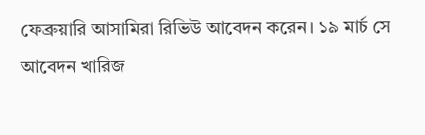ফেব্রুয়ারি আসামিরা রিভিউ আবেদন করেন। ১৯ মার্চ সে আবেদন খারিজ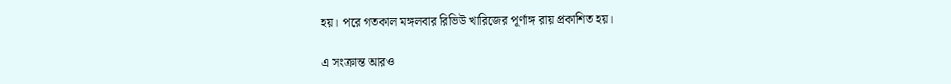হয়। পরে গতকাল মঙ্গলবার রিভিউ খারিজের পূর্ণাঙ্গ রায় প্রকাশিত হয়।

এ সংক্রান্ত আরও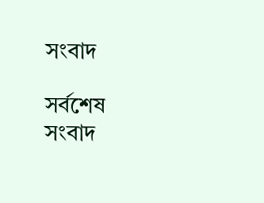সংবাদ

সর্বশেষ সংবাদ